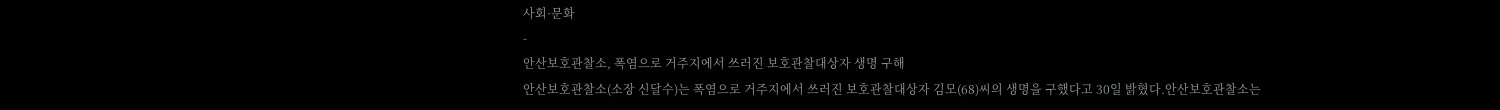사회·문화
-
안산보호관찰소, 폭염으로 거주지에서 쓰러진 보호관찰대상자 생명 구해
안산보호관찰소(소장 신달수)는 폭염으로 거주지에서 쓰러진 보호관찰대상자 김모(68)씨의 생명을 구했다고 30일 밝혔다.안산보호관찰소는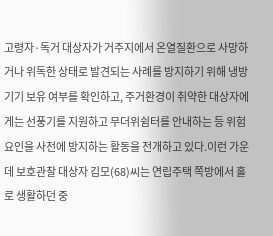고령자·독거 대상자가 거주지에서 온열질환으로 사망하거나 위독한 상태로 발견되는 사례를 방지하기 위해 냉방기기 보유 여부를 확인하고, 주거환경이 취약한 대상자에게는 선풍기를 지원하고 무더위쉼터를 안내하는 등 위험 요인을 사전에 방지하는 활동을 전개하고 있다.이런 가운데 보호관찰 대상자 김모(68)씨는 연립주택 쪽방에서 홀로 생활하던 중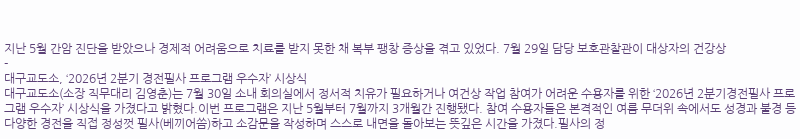지난 5월 간암 진단을 받았으나 경제적 어려움으로 치료를 받지 못한 채 복부 팽창 증상을 겪고 있었다. 7월 29일 담당 보호관찰관이 대상자의 건강상
-
대구교도소, ‘2026년 2분기 경전필사 프로그램 우수자’ 시상식
대구교도소(소장 직무대리 김영춘)는 7월 30일 소내 회의실에서 정서적 치유가 필요하거나 여건상 작업 참여가 어려운 수용자를 위한 ‘2026년 2분기경전필사 프로그램 우수자’ 시상식을 가졌다고 밝혔다.이번 프로그램은 지난 5월부터 7월까지 3개월간 진행됐다. 참여 수용자들은 본격적인 여름 무더위 속에서도 성경과 불경 등 다양한 경전을 직접 정성껏 필사(베끼어씀)하고 소감문을 작성하며 스스로 내면을 돌아보는 뜻깊은 시간을 가졌다.필사의 정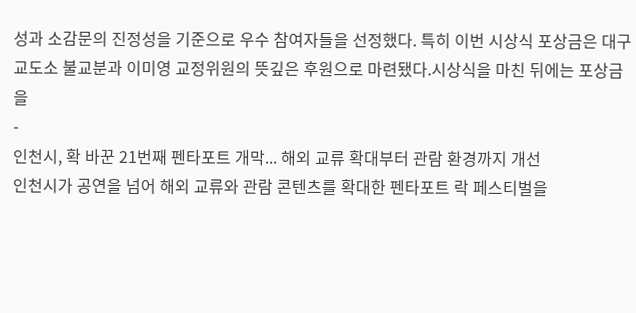성과 소감문의 진정성을 기준으로 우수 참여자들을 선정했다. 특히 이번 시상식 포상금은 대구교도소 불교분과 이미영 교정위원의 뜻깊은 후원으로 마련됐다.시상식을 마친 뒤에는 포상금을
-
인천시, 확 바꾼 21번째 펜타포트 개막... 해외 교류 확대부터 관람 환경까지 개선
인천시가 공연을 넘어 해외 교류와 관람 콘텐츠를 확대한 펜타포트 락 페스티벌을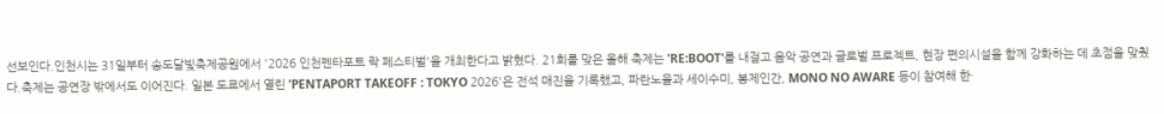선보인다.인천시는 31일부터 송도달빛축제공원에서 '2026 인천펜타포트 락 페스티벌'을 개최한다고 밝혔다. 21회를 맞은 올해 축제는 'RE:BOOT'를 내걸고 음악 공연과 글로벌 프로젝트, 현장 편의시설을 함께 강화하는 데 초점을 맞췄다.축제는 공연장 밖에서도 이어진다. 일본 도쿄에서 열린 'PENTAPORT TAKEOFF : TOKYO 2026'은 전석 매진을 기록했고, 파란노을과 세이수미, 봉제인간, MONO NO AWARE 등이 참여해 한·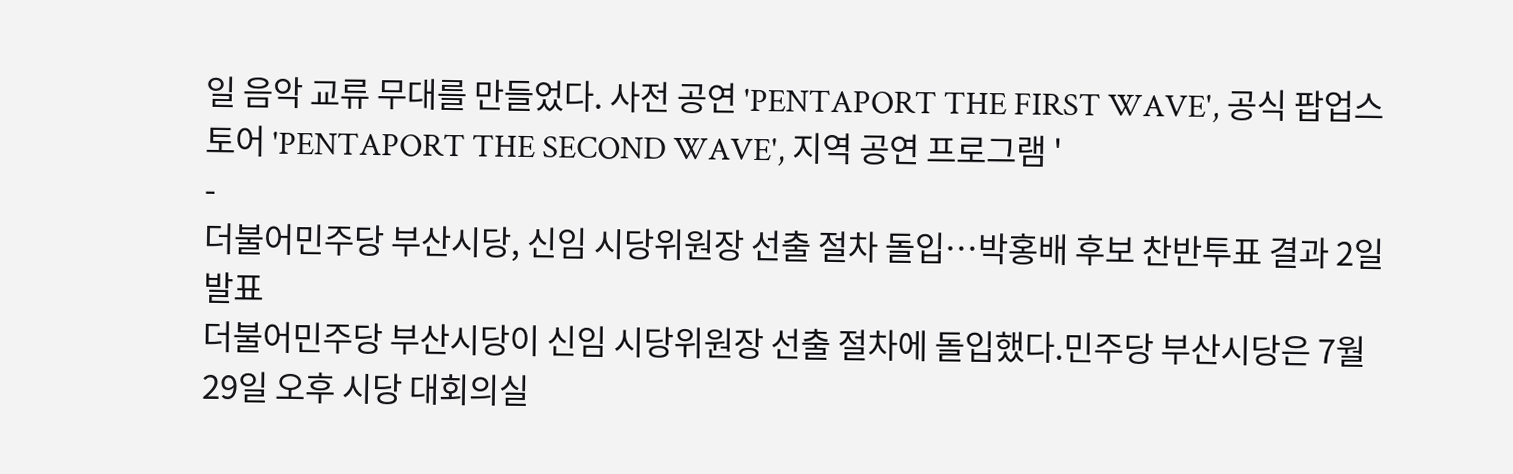일 음악 교류 무대를 만들었다. 사전 공연 'PENTAPORT THE FIRST WAVE', 공식 팝업스토어 'PENTAPORT THE SECOND WAVE', 지역 공연 프로그램 '
-
더불어민주당 부산시당, 신임 시당위원장 선출 절차 돌입…박홍배 후보 찬반투표 결과 2일 발표
더불어민주당 부산시당이 신임 시당위원장 선출 절차에 돌입했다.민주당 부산시당은 7월 29일 오후 시당 대회의실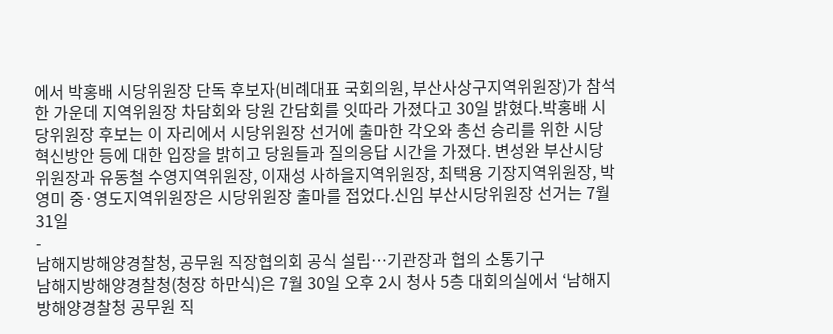에서 박홍배 시당위원장 단독 후보자(비례대표 국회의원, 부산사상구지역위원장)가 참석한 가운데 지역위원장 차담회와 당원 간담회를 잇따라 가졌다고 30일 밝혔다.박홍배 시당위원장 후보는 이 자리에서 시당위원장 선거에 출마한 각오와 총선 승리를 위한 시당 혁신방안 등에 대한 입장을 밝히고 당원들과 질의응답 시간을 가졌다. 변성완 부산시당위원장과 유동철 수영지역위원장, 이재성 사하을지역위원장, 최택용 기장지역위원장, 박영미 중·영도지역위원장은 시당위원장 출마를 접었다.신임 부산시당위원장 선거는 7월 31일
-
남해지방해양경찰청, 공무원 직장협의회 공식 설립…기관장과 협의 소통기구
남해지방해양경찰청(청장 하만식)은 7월 30일 오후 2시 청사 5층 대회의실에서 ‘남해지방해양경찰청 공무원 직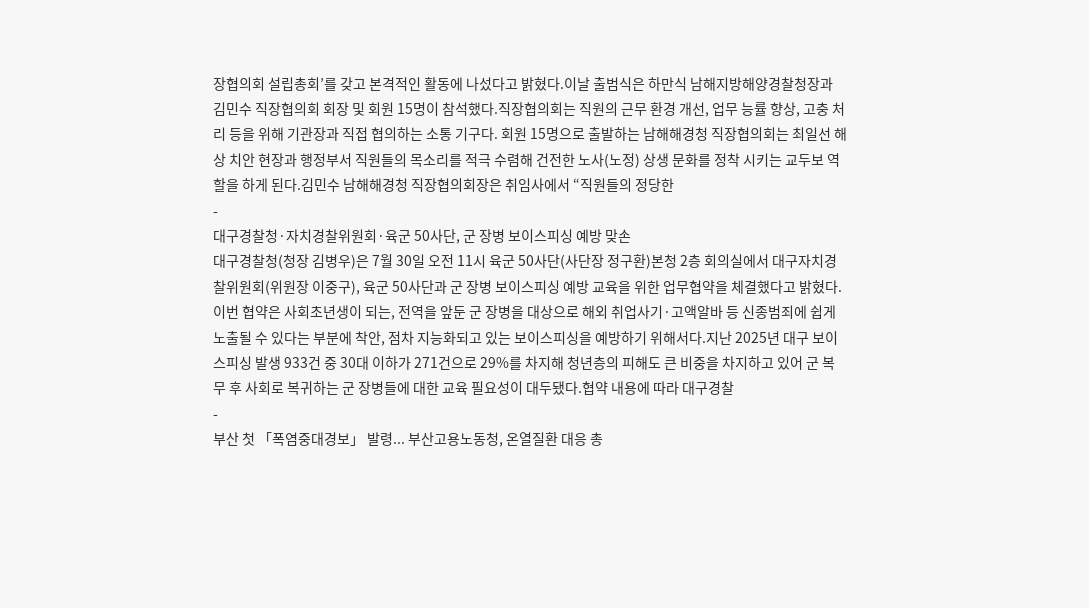장협의회 설립총회’를 갖고 본격적인 활동에 나섰다고 밝혔다.이날 출범식은 하만식 남해지방해양경찰청장과 김민수 직장협의회 회장 및 회원 15명이 참석했다.직장협의회는 직원의 근무 환경 개선, 업무 능률 향상, 고충 처리 등을 위해 기관장과 직접 협의하는 소통 기구다. 회원 15명으로 출발하는 남해해경청 직장협의회는 최일선 해상 치안 현장과 행정부서 직원들의 목소리를 적극 수렴해 건전한 노사(노정) 상생 문화를 정착 시키는 교두보 역할을 하게 된다.김민수 남해해경청 직장협의회장은 취임사에서 “직원들의 정당한
-
대구경찰청·자치경찰위원회·육군 50사단, 군 장병 보이스피싱 예방 맞손
대구경찰청(청장 김병우)은 7월 30일 오전 11시 육군 50사단(사단장 정구환)본청 2층 회의실에서 대구자치경찰위원회(위원장 이중구), 육군 50사단과 군 장병 보이스피싱 예방 교육을 위한 업무협약을 체결했다고 밝혔다.이번 협약은 사회초년생이 되는, 전역을 앞둔 군 장병을 대상으로 해외 취업사기·고액알바 등 신종범죄에 쉽게 노출될 수 있다는 부분에 착안, 점차 지능화되고 있는 보이스피싱을 예방하기 위해서다.지난 2025년 대구 보이스피싱 발생 933건 중 30대 이하가 271건으로 29%를 차지해 청년층의 피해도 큰 비중을 차지하고 있어 군 복무 후 사회로 복귀하는 군 장병들에 대한 교육 필요성이 대두됐다.협약 내용에 따라 대구경찰
-
부산 첫 「폭염중대경보」 발령... 부산고용노동청, 온열질환 대응 총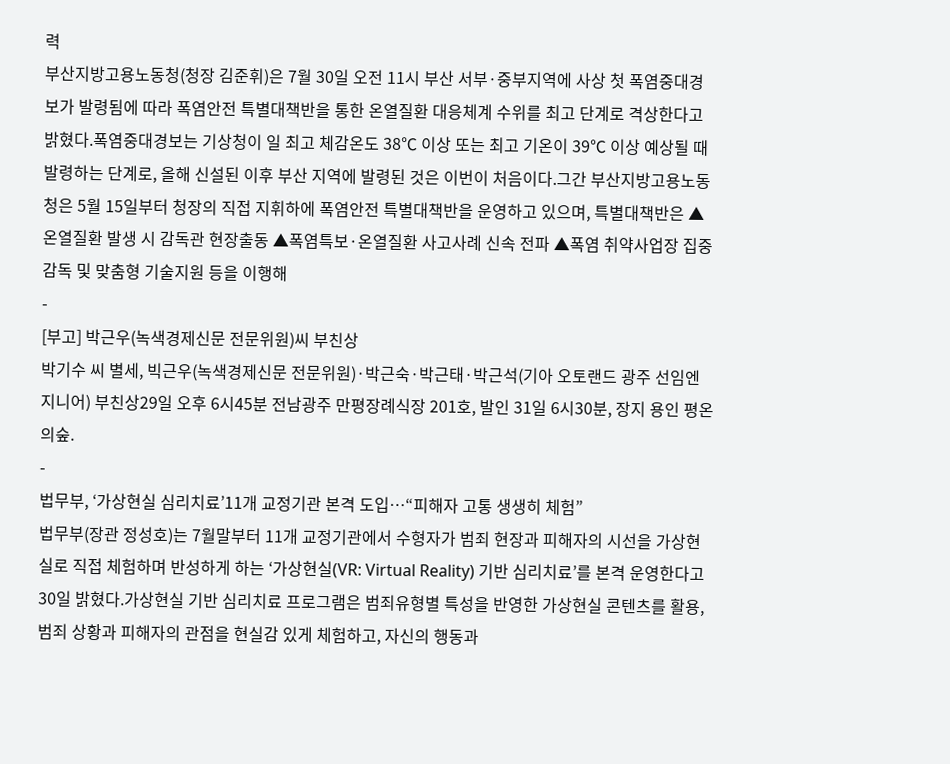력
부산지방고용노동청(청장 김준휘)은 7월 30일 오전 11시 부산 서부·중부지역에 사상 첫 폭염중대경보가 발령됨에 따라 폭염안전 특별대책반을 통한 온열질환 대응체계 수위를 최고 단계로 격상한다고 밝혔다.폭염중대경보는 기상청이 일 최고 체감온도 38℃ 이상 또는 최고 기온이 39℃ 이상 예상될 때 발령하는 단계로, 올해 신설된 이후 부산 지역에 발령된 것은 이번이 처음이다.그간 부산지방고용노동청은 5월 15일부터 청장의 직접 지휘하에 폭염안전 특별대책반을 운영하고 있으며, 특별대책반은 ▲온열질환 발생 시 감독관 현장출동 ▲폭염특보·온열질환 사고사례 신속 전파 ▲폭염 취약사업장 집중 감독 및 맞춤형 기술지원 등을 이행해
-
[부고] 박근우(녹색경제신문 전문위원)씨 부친상
박기수 씨 별세, 빅근우(녹색경제신문 전문위원)·박근숙·박근태·박근석(기아 오토랜드 광주 선임엔지니어) 부친상29일 오후 6시45분 전남광주 만평장례식장 201호, 발인 31일 6시30분, 장지 용인 평온의숲.
-
법무부, ‘가상현실 심리치료’11개 교정기관 본격 도입…“피해자 고통 생생히 체험”
법무부(장관 정성호)는 7월말부터 11개 교정기관에서 수형자가 범죄 현장과 피해자의 시선을 가상현실로 직접 체험하며 반성하게 하는 ‘가상현실(VR: Virtual Reality) 기반 심리치료’를 본격 운영한다고 30일 밝혔다.가상현실 기반 심리치료 프로그램은 범죄유형별 특성을 반영한 가상현실 콘텐츠를 활용, 범죄 상황과 피해자의 관점을 현실감 있게 체험하고, 자신의 행동과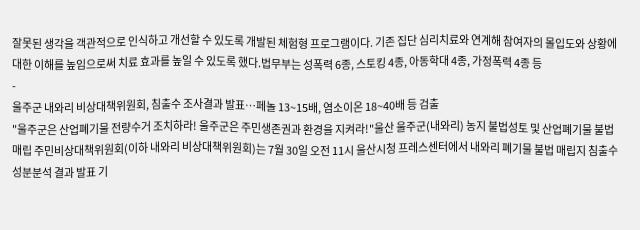잘못된 생각을 객관적으로 인식하고 개선할 수 있도록 개발된 체험형 프로그램이다. 기존 집단 심리치료와 연계해 참여자의 몰입도와 상황에 대한 이해를 높임으로써 치료 효과를 높일 수 있도록 했다.법무부는 성폭력 6종, 스토킹 4종, 아동학대 4종, 가정폭력 4종 등
-
울주군 내와리 비상대책위원회, 침출수 조사결과 발표…페놀 13~15배, 염소이온 18~40배 등 검출
"울주군은 산업폐기물 전량수거 조치하라! 울주군은 주민생존권과 환경을 지켜라!"울산 울주군(내와리) 농지 불법성토 및 산업폐기물 불법매립 주민비상대책위원회(이하 내와리 비상대책위원회)는 7월 30일 오전 11시 울산시청 프레스센터에서 내와리 폐기물 불법 매립지 침출수 성분분석 결과 발표 기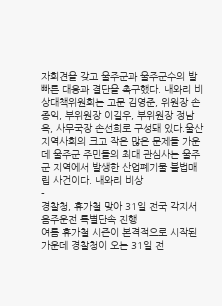자회견을 갖고 울주군과 울주군수의 발빠른 대응과 결단을 촉구했다. 내와리 비상대책위원회는 고문 김영준, 위원장 손종익, 부위원장 이길우, 부위원장 정남옥, 사무국장 손선희로 구성돼 있다.울산 지역사회의 크고 작은 많은 문제들 가운데 울주군 주민들의 최대 관심사는 울주군 지역에서 발생한 산업폐기물 불법매립 사건이다. 내와리 비상
-
경찰청, 휴가철 맞아 31일 전국 각지서 음주운전 특별단속 진행
여름 휴가철 시즌이 본격적으로 시작된 가운데 경찰청이 오는 31일 전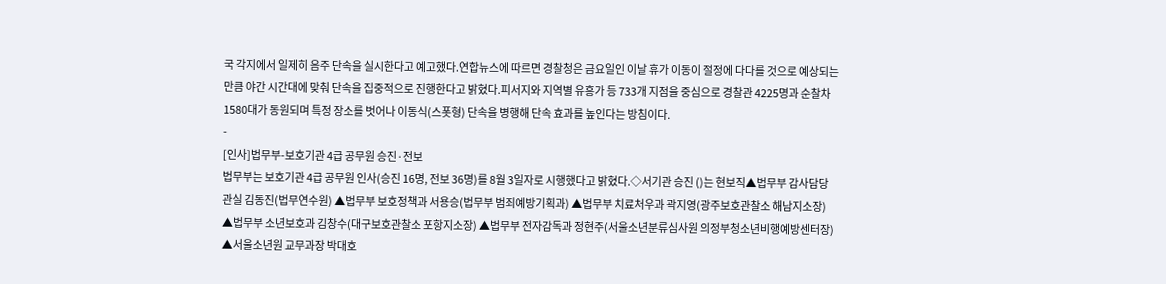국 각지에서 일제히 음주 단속을 실시한다고 예고했다.연합뉴스에 따르면 경찰청은 금요일인 이날 휴가 이동이 절정에 다다를 것으로 예상되는 만큼 야간 시간대에 맞춰 단속을 집중적으로 진행한다고 밝혔다.피서지와 지역별 유흥가 등 733개 지점을 중심으로 경찰관 4225명과 순찰차 1580대가 동원되며 특정 장소를 벗어나 이동식(스폿형) 단속을 병행해 단속 효과를 높인다는 방침이다.
-
[인사]법무부-보호기관 4급 공무원 승진·전보
법무부는 보호기관 4급 공무원 인사(승진 16명, 전보 36명)를 8월 3일자로 시행했다고 밝혔다.◇서기관 승진 ()는 현보직▲법무부 감사담당관실 김동진(법무연수원) ▲법무부 보호정책과 서용승(법무부 범죄예방기획과) ▲법무부 치료처우과 곽지영(광주보호관찰소 해남지소장) ▲법무부 소년보호과 김창수(대구보호관찰소 포항지소장) ▲법무부 전자감독과 정현주(서울소년분류심사원 의정부청소년비행예방센터장) ▲서울소년원 교무과장 박대호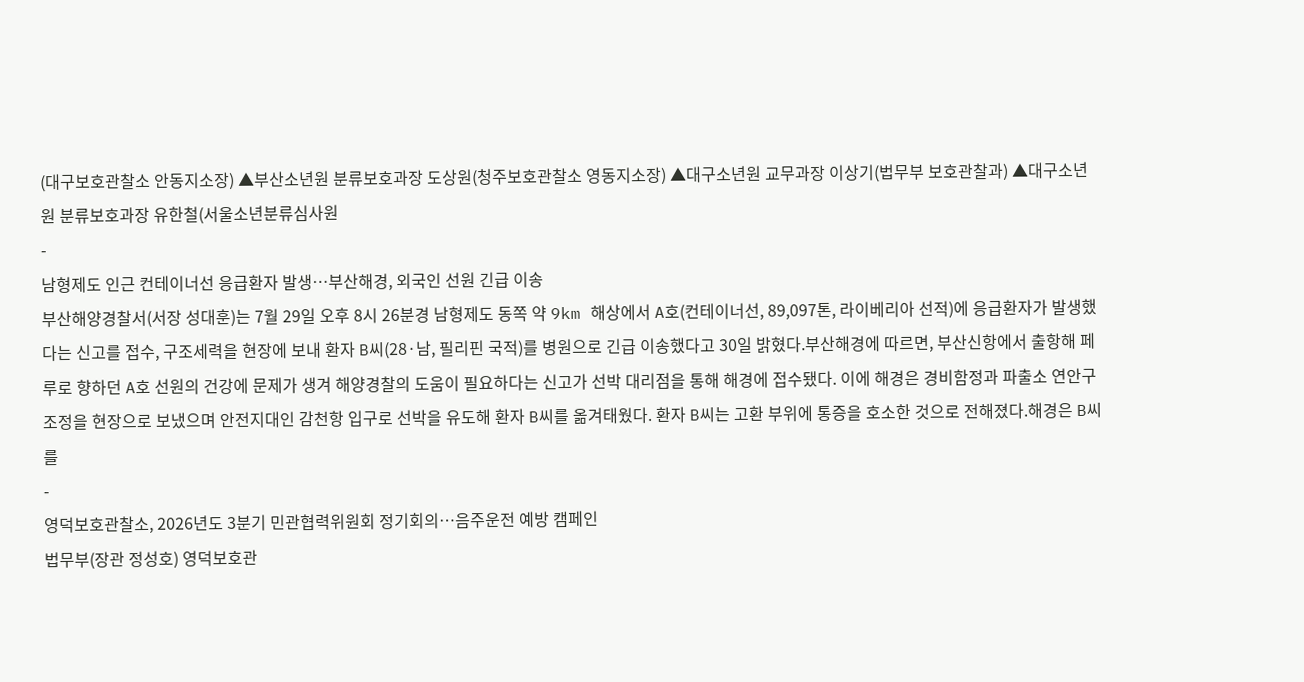(대구보호관찰소 안동지소장) ▲부산소년원 분류보호과장 도상원(청주보호관찰소 영동지소장) ▲대구소년원 교무과장 이상기(법무부 보호관찰과) ▲대구소년원 분류보호과장 유한철(서울소년분류심사원
-
남형제도 인근 컨테이너선 응급환자 발생…부산해경, 외국인 선원 긴급 이송
부산해양경찰서(서장 성대훈)는 7월 29일 오후 8시 26분경 남형제도 동쪽 약 9km 해상에서 A호(컨테이너선, 89,097톤, 라이베리아 선적)에 응급환자가 발생했다는 신고를 접수, 구조세력을 현장에 보내 환자 B씨(28·남, 필리핀 국적)를 병원으로 긴급 이송했다고 30일 밝혔다.부산해경에 따르면, 부산신항에서 출항해 페루로 향하던 A호 선원의 건강에 문제가 생겨 해양경찰의 도움이 필요하다는 신고가 선박 대리점을 통해 해경에 접수됐다. 이에 해경은 경비함정과 파출소 연안구조정을 현장으로 보냈으며 안전지대인 감천항 입구로 선박을 유도해 환자 B씨를 옮겨태웠다. 환자 B씨는 고환 부위에 통증을 호소한 것으로 전해졌다.해경은 B씨를
-
영덕보호관찰소, 2026년도 3분기 민관협력위원회 정기회의…음주운전 예방 캠페인
법무부(장관 정성호) 영덕보호관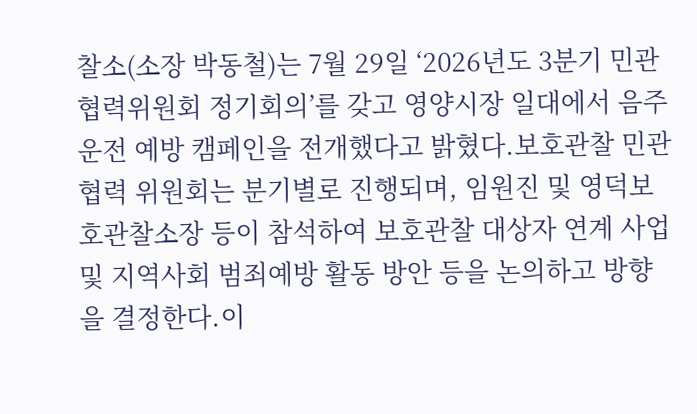찰소(소장 박동철)는 7월 29일 ‘2026년도 3분기 민관협력위원회 정기회의’를 갖고 영양시장 일대에서 음주운전 예방 캠페인을 전개했다고 밝혔다.보호관찰 민관협력 위원회는 분기별로 진행되며, 임원진 및 영덕보호관찰소장 등이 참석하여 보호관찰 대상자 연계 사업 및 지역사회 범죄예방 활동 방안 등을 논의하고 방향을 결정한다.이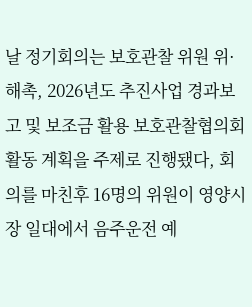날 정기회의는 보호관찰 위원 위·해촉, 2026년도 추진사업 경과보고 및 보조금 활용 보호관찰협의회 활동 계획을 주제로 진행됐다, 회의를 마친후 16명의 위원이 영양시장 일대에서 음주운전 예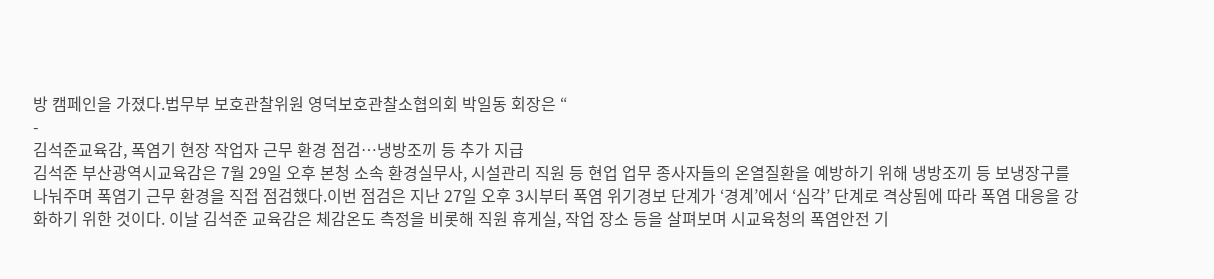방 캠페인을 가졌다.법무부 보호관찰위원 영덕보호관찰소협의회 박일동 회장은 “
-
김석준교육감, 폭염기 현장 작업자 근무 환경 점검…냉방조끼 등 추가 지급
김석준 부산광역시교육감은 7월 29일 오후 본청 소속 환경실무사, 시설관리 직원 등 현업 업무 종사자들의 온열질환을 예방하기 위해 냉방조끼 등 보냉장구를 나눠주며 폭염기 근무 환경을 직접 점검했다.이번 점검은 지난 27일 오후 3시부터 폭염 위기경보 단계가 ‘경계’에서 ‘심각’ 단계로 격상됨에 따라 폭염 대응을 강화하기 위한 것이다. 이날 김석준 교육감은 체감온도 측정을 비롯해 직원 휴게실, 작업 장소 등을 살펴보며 시교육청의 폭염안전 기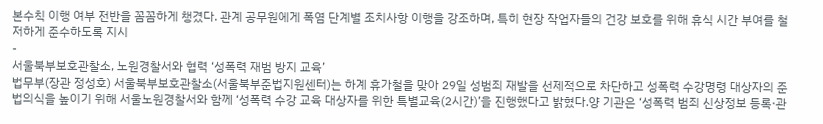본수칙 이행 여부 전반을 꼼꼼하게 챙겼다. 관계 공무원에게 폭염 단계별 조치사항 이행을 강조하며, 특히 현장 작업자들의 건강 보호를 위해 휴식 시간 부여를 철저하게 준수하도록 지시
-
서울북부보호관찰소, 노원경찰서와 협력 ‘성폭력 재범 방지 교육’
법무부(장관 정성호) 서울북부보호관찰소(서울북부준법지원센터)는 하계 휴가철을 맞아 29일 성범죄 재발을 선제적으로 차단하고 성폭력 수강명령 대상자의 준법의식을 높이기 위해 서울노원경찰서와 함께 ‘성폭력 수강 교육 대상자를 위한 특별교육(2시간)’을 진행했다고 밝혔다.양 기관은 ‘성폭력 범죄 신상정보 등록·관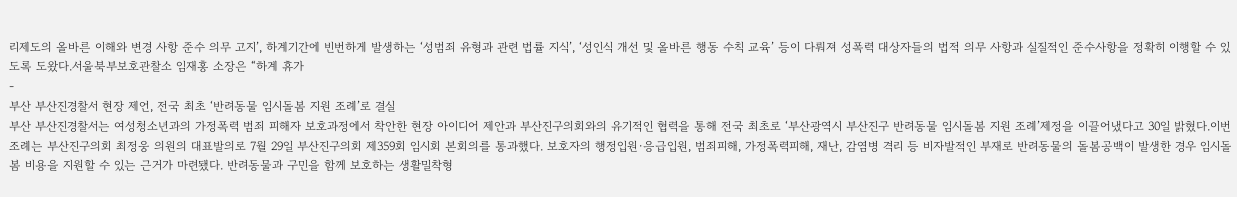리제도의 올바른 이해와 변경 사항 준수 의무 고지’, 하계기간에 빈번하게 발생하는 ‘성범죄 유형과 관련 법률 지식’, ‘성인식 개선 및 올바른 행동 수칙 교육’ 등이 다뤄져 성폭력 대상자들의 법적 의무 사항과 실질적인 준수사항을 정확히 이행할 수 있도록 도왔다.서울북부보호관찰소 임재홍 소장은 “하계 휴가
-
부산 부산진경찰서 현장 제언, 전국 최초 ‘반려동물 임시돌봄 지원 조례’로 결실
부산 부산진경찰서는 여성청소년과의 가정폭력 범죄 피해자 보호과정에서 착안한 현장 아이디어 제안과 부산진구의회와의 유기적인 협력을 통해 전국 최초로 ‘부산광역시 부산진구 반려동물 임시돌봄 지원 조례’제정을 이끌어냈다고 30일 밝혔다.이번 조례는 부산진구의회 최정웅 의원의 대표발의로 7월 29일 부산진구의회 제359회 임시회 본회의를 통과했다. 보호자의 행정입원·응급입원, 범죄피해, 가정폭력피해, 재난, 감염병 격리 등 비자발적인 부재로 반려동물의 돌봄공백이 발생한 경우 임시돌봄 비용을 지원할 수 있는 근거가 마련됐다. 반려동물과 구민을 함께 보호하는 생활밀착형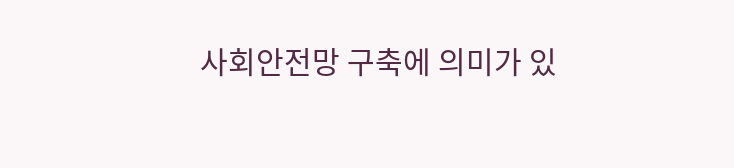사회안전망 구축에 의미가 있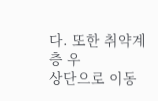다. 또한 취약계층 우
상단으로 이동